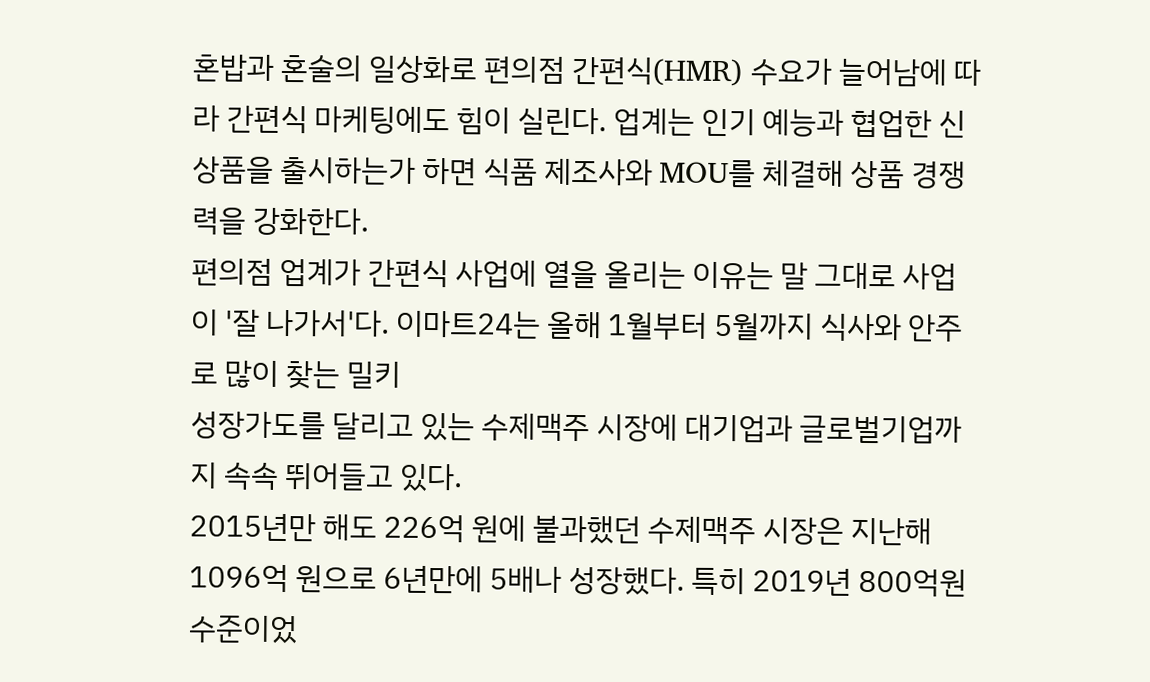혼밥과 혼술의 일상화로 편의점 간편식(HMR) 수요가 늘어남에 따라 간편식 마케팅에도 힘이 실린다. 업계는 인기 예능과 협업한 신상품을 출시하는가 하면 식품 제조사와 MOU를 체결해 상품 경쟁력을 강화한다.
편의점 업계가 간편식 사업에 열을 올리는 이유는 말 그대로 사업이 '잘 나가서'다. 이마트24는 올해 1월부터 5월까지 식사와 안주로 많이 찾는 밀키
성장가도를 달리고 있는 수제맥주 시장에 대기업과 글로벌기업까지 속속 뛰어들고 있다.
2015년만 해도 226억 원에 불과했던 수제맥주 시장은 지난해 1096억 원으로 6년만에 5배나 성장했다. 특히 2019년 800억원 수준이었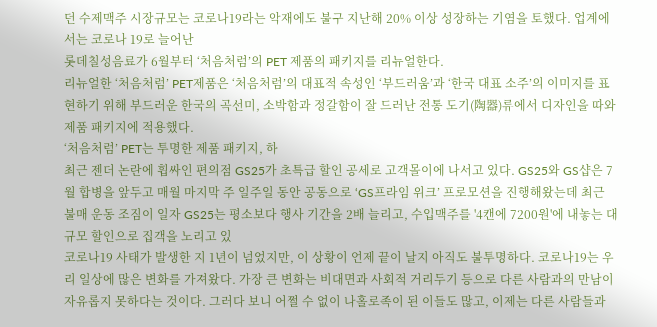던 수제맥주 시장규모는 코로나19라는 악재에도 불구 지난해 20% 이상 성장하는 기염을 토했다. 업계에서는 코로나 19로 늘어난
롯데칠성음료가 6월부터 ‘처음처럼’의 PET 제품의 패키지를 리뉴얼한다.
리뉴얼한 ‘처음처럼’ PET제품은 ‘처음처럼’의 대표적 속성인 ‘부드러움’과 ‘한국 대표 소주’의 이미지를 표현하기 위해 부드러운 한국의 곡선미, 소박함과 정갈함이 잘 드러난 전통 도기(陶器)류에서 디자인을 따와 제품 패키지에 적용했다.
‘처음처럼’ PET는 투명한 제품 패키지, 하
최근 젠더 논란에 휩싸인 편의점 GS25가 초특급 할인 공세로 고객몰이에 나서고 있다. GS25와 GS샵은 7월 합병을 앞두고 매월 마지막 주 일주일 동안 공동으로 ‘GS프라임 위크’ 프로모션을 진행해왔는데 최근 불매 운동 조짐이 일자 GS25는 평소보다 행사 기간을 2배 늘리고, 수입맥주를 '4캔에 7200원'에 내놓는 대규모 할인으로 집객을 노리고 있
코로나19 사태가 발생한 지 1년이 넘었지만, 이 상황이 언제 끝이 날지 아직도 불투명하다. 코로나19는 우리 일상에 많은 변화를 가져왔다. 가장 큰 변화는 비대면과 사회적 거리두기 등으로 다른 사람과의 만남이 자유롭지 못하다는 것이다. 그러다 보니 어쩔 수 없이 나홀로족이 된 이들도 많고, 이제는 다른 사람들과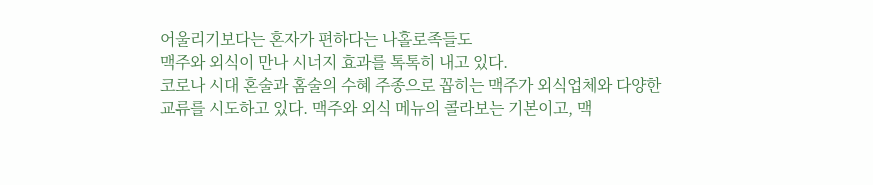어울리기보다는 혼자가 편하다는 나홀로족들도
맥주와 외식이 만나 시너지 효과를 톡톡히 내고 있다.
코로나 시대 혼술과 홈술의 수혜 주종으로 꼽히는 맥주가 외식업체와 다양한 교류를 시도하고 있다. 맥주와 외식 메뉴의 콜라보는 기본이고, 맥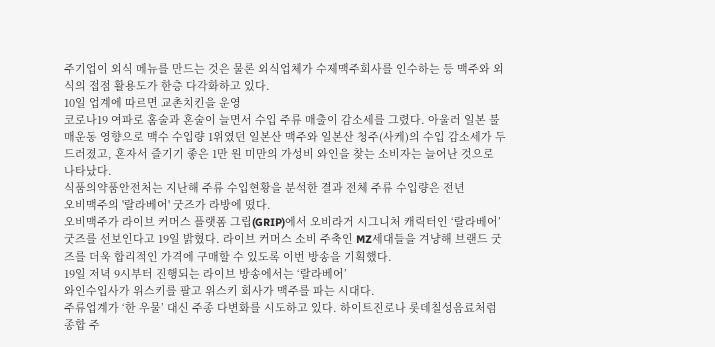주기업이 외식 메뉴를 만드는 것은 물론 외식업체가 수제맥주회사를 인수하는 등 맥주와 외식의 접점 활용도가 한층 다각화하고 있다.
10일 업계에 따르면 교촌치킨을 운영
코로나19 여파로 홈술과 혼술이 늘면서 수입 주류 매출이 감소세를 그렸다. 아울러 일본 불매운동 영향으로 맥수 수입량 1위였던 일본산 맥주와 일본산 청주(사케)의 수입 감소세가 두드러졌고, 혼자서 즐기기 좋은 1만 원 미만의 가성비 와인을 찾는 소비자는 늘어난 것으로 나타났다.
식품의약품안전처는 지난해 주류 수입현황을 분석한 결과 전체 주류 수입량은 전년
오비맥주의 '랄라베어' 굿즈가 라방에 떴다.
오비맥주가 라이브 커머스 플랫폼 그립(GRIP)에서 오비라거 시그니처 캐릭터인 ‘랄라베어’ 굿즈를 선보인다고 19일 밝혔다. 라이브 커머스 소비 주축인 MZ세대들을 겨냥해 브랜드 굿즈를 더욱 합리적인 가격에 구매할 수 있도록 이번 방송을 기획했다.
19일 저녁 9시부터 진행되는 라이브 방송에서는 ‘랄라베어’
와인수입사가 위스키를 팔고 위스키 회사가 맥주를 파는 시대다.
주류업계가 ‘한 우물’ 대신 주종 다변화를 시도하고 있다. 하이트진로나 롯데칠성음료처럼 종합 주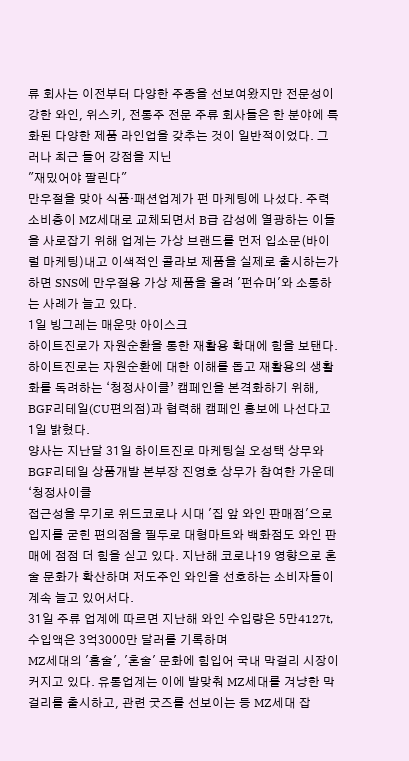류 회사는 이전부터 다양한 주종을 선보여왔지만 전문성이 강한 와인, 위스키, 전통주 전문 주류 회사들은 한 분야에 특화된 다양한 제품 라인업을 갖추는 것이 일반적이었다. 그러나 최근 들어 강점을 지닌
"재밌어야 팔린다"
만우절을 맞아 식품·패션업계가 펀 마케팅에 나섰다. 주력 소비층이 MZ세대로 교체되면서 B급 감성에 열광하는 이들을 사로잡기 위해 업계는 가상 브랜드를 먼저 입소문(바이럴 마케팅)내고 이색적인 콜라보 제품을 실제로 출시하는가 하면 SNS에 만우절용 가상 제품을 올려 '펀슈머'와 소통하는 사례가 늘고 있다.
1일 빙그레는 매운맛 아이스크
하이트진로가 자원순환을 통한 재활용 확대에 힘을 보탠다.
하이트진로는 자원순환에 대한 이해를 돕고 재활용의 생활화를 독려하는 ‘청정사이클’ 캠페인을 본격화하기 위해, BGF리테일(CU편의점)과 협력해 캠페인 홍보에 나선다고 1일 밝혔다.
양사는 지난달 31일 하이트진로 마케팅실 오성택 상무와BGF리테일 상품개발 본부장 진영호 상무가 참여한 가운데‘청정사이클
접근성을 무기로 위드코로나 시대 '집 앞 와인 판매점'으로 입지를 굳힌 편의점을 필두로 대형마트와 백화점도 와인 판매에 점점 더 힘을 싣고 있다. 지난해 코로나19 영향으로 혼술 문화가 확산하며 저도주인 와인을 선호하는 소비자들이 계속 늘고 있어서다.
31일 주류 업계에 따르면 지난해 와인 수입량은 5만4127t, 수입액은 3억3000만 달러를 기록하며
MZ세대의 '홈술', '혼술' 문화에 힘입어 국내 막걸리 시장이 커지고 있다. 유통업계는 이에 발맞춰 MZ세대를 겨냥한 막걸리를 출시하고, 관련 굿즈를 선보이는 등 MZ세대 잡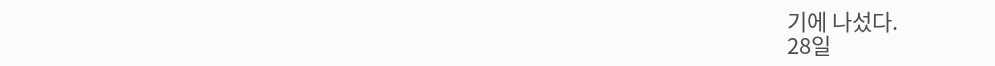기에 나섰다.
28일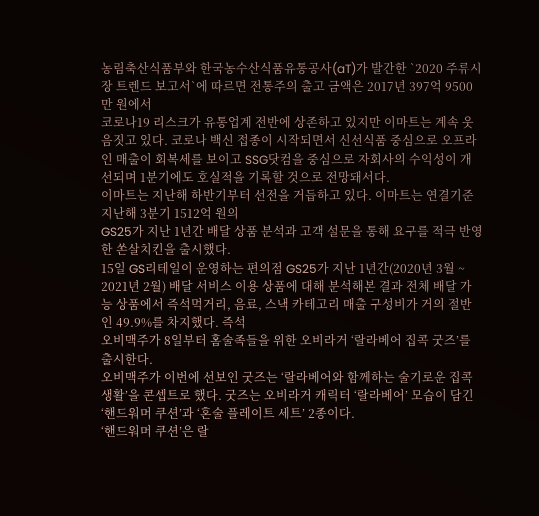농림축산식품부와 한국농수산식품유통공사(aT)가 발간한 `2020 주류시장 트렌드 보고서`에 따르면 전통주의 출고 금액은 2017년 397억 9500만 원에서
코로나19 리스크가 유통업계 전반에 상존하고 있지만 이마트는 계속 웃음짓고 있다. 코로나 백신 접종이 시작되면서 신선식품 중심으로 오프라인 매출이 회복세를 보이고 SSG닷컴을 중심으로 자회사의 수익성이 개선되며 1분기에도 호실적을 기록할 것으로 전망돼서다.
이마트는 지난해 하반기부터 선전을 거듭하고 있다. 이마트는 연결기준 지난해 3분기 1512억 원의
GS25가 지난 1년간 배달 상품 분석과 고객 설문을 통해 요구를 적극 반영한 쏜살치킨을 출시했다.
15일 GS리테일이 운영하는 편의점 GS25가 지난 1년간(2020년 3월 ~ 2021년 2월) 배달 서비스 이용 상품에 대해 분석해본 결과 전체 배달 가능 상품에서 즉석먹거리, 음료, 스낵 카테고리 매출 구성비가 거의 절반인 49.9%를 차지했다. 즉석
오비맥주가 8일부터 홈술족들을 위한 오비라거 ‘랄라베어 집콕 굿즈’를 출시한다.
오비맥주가 이번에 선보인 굿즈는 ‘랄라베어와 함께하는 술기로운 집콕 생활’을 콘셉트로 했다. 굿즈는 오비라거 캐릭터 ‘랄라베어’ 모습이 담긴 ‘핸드워머 쿠션’과 ‘혼술 플레이트 세트’ 2종이다.
‘핸드워머 쿠션’은 랄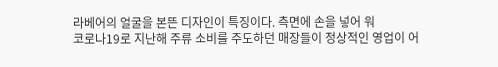라베어의 얼굴을 본뜬 디자인이 특징이다. 측면에 손을 넣어 워
코로나19로 지난해 주류 소비를 주도하던 매장들이 정상적인 영업이 어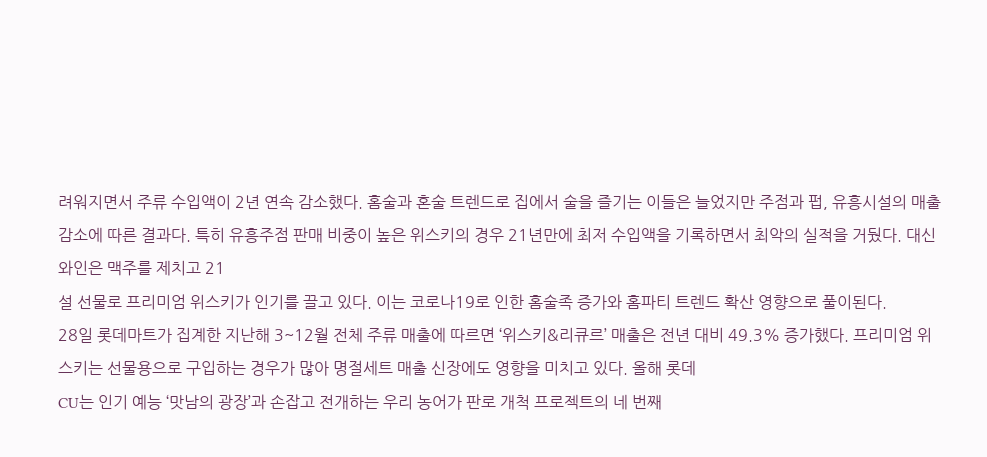려워지면서 주류 수입액이 2년 연속 감소했다. 홈술과 혼술 트렌드로 집에서 술을 즐기는 이들은 늘었지만 주점과 펍, 유흥시설의 매출 감소에 따른 결과다. 특히 유흥주점 판매 비중이 높은 위스키의 경우 21년만에 최저 수입액을 기록하면서 최악의 실적을 거뒀다. 대신 와인은 맥주를 제치고 21
설 선물로 프리미엄 위스키가 인기를 끌고 있다. 이는 코로나19로 인한 홈술족 증가와 홈파티 트렌드 확산 영향으로 풀이된다.
28일 롯데마트가 집계한 지난해 3~12월 전체 주류 매출에 따르면 ‘위스키&리큐르’ 매출은 전년 대비 49.3% 증가했다. 프리미엄 위스키는 선물용으로 구입하는 경우가 많아 명절세트 매출 신장에도 영향을 미치고 있다. 올해 롯데
CU는 인기 예능 ‘맛남의 광장’과 손잡고 전개하는 우리 농어가 판로 개척 프로젝트의 네 번째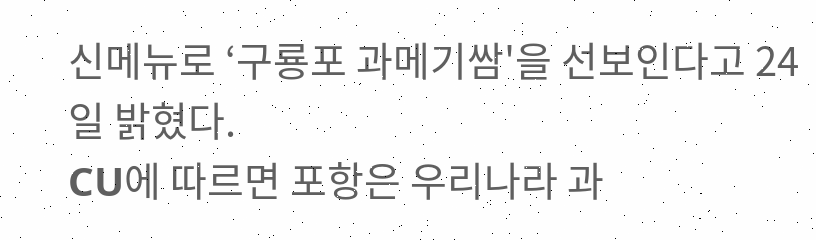신메뉴로 ‘구룡포 과메기쌈'을 선보인다고 24일 밝혔다.
CU에 따르면 포항은 우리나라 과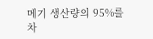메기 생산량의 95%를 차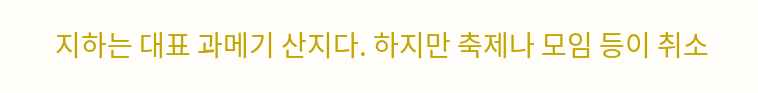지하는 대표 과메기 산지다. 하지만 축제나 모임 등이 취소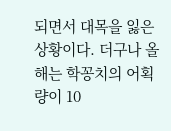되면서 대목을 잃은 상황이다. 더구나 올해는 학꽁치의 어획량이 10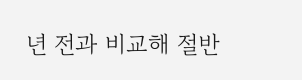년 전과 비교해 절반